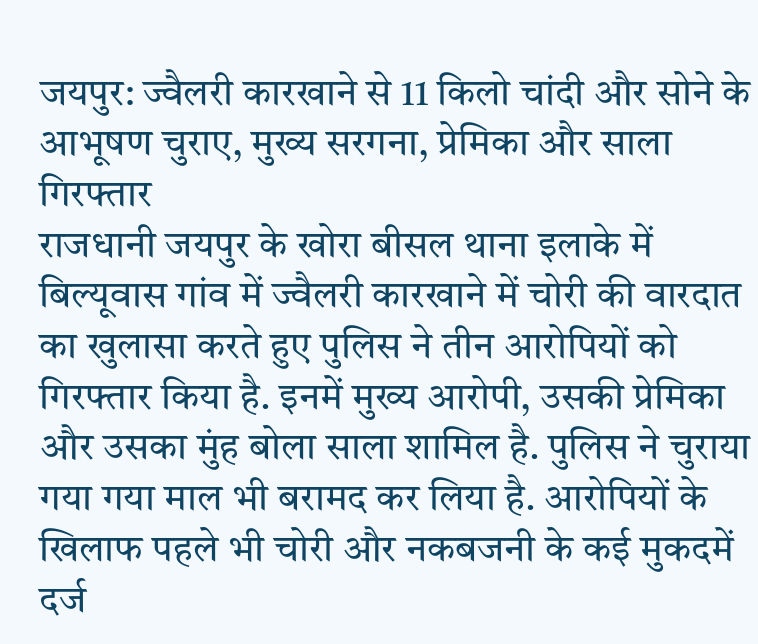जयपुर: ज्वैलरी कारखाने से 11 किलो चांदी और सोने के आभूषण चुराए, मुख्य सरगना, प्रेमिका और साला गिरफ्तार
राजधानी जयपुर के खोरा बीसल थाना इलाके में बिल्यूवास गांव में ज्वैलरी कारखाने में चोरी की वारदात का खुलासा करते हुए पुलिस ने तीन आरोपियों को गिरफ्तार किया है. इनमें मुख्य आरोपी, उसकी प्रेमिका और उसका मुंह बोला साला शामिल है. पुलिस ने चुराया गया गया माल भी बरामद कर लिया है. आरोपियों के खिलाफ पहले भी चोरी और नकबजनी के कई मुकदमें दर्ज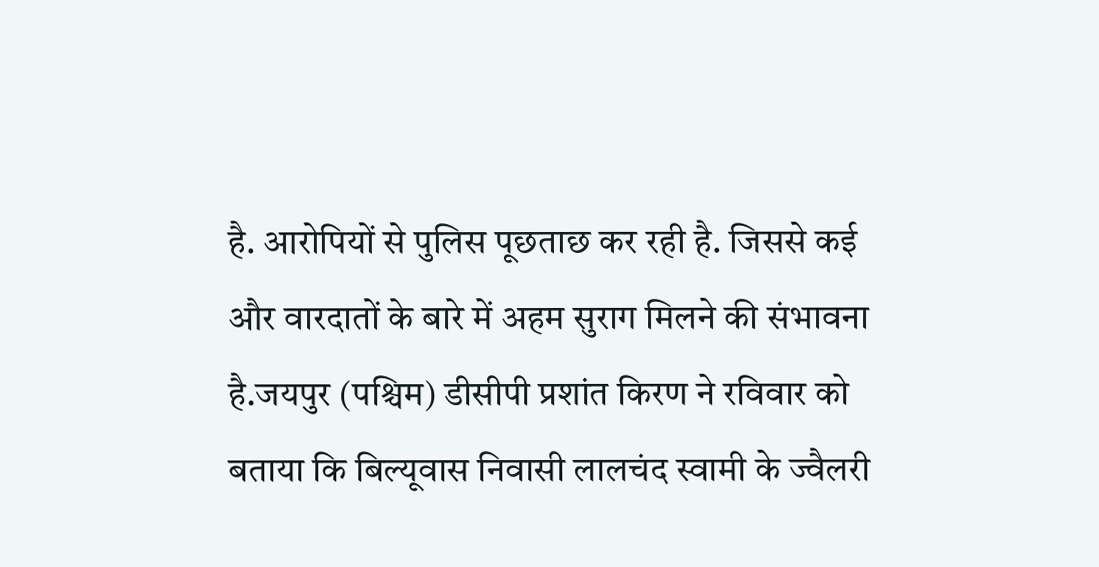है. आरोपियों से पुलिस पूछताछ कर रही है. जिससे कई और वारदातों के बारे में अहम सुराग मिलने की संभावना है.जयपुर (पश्चिम) डीसीपी प्रशांत किरण ने रविवार को बताया कि बिल्यूवास निवासी लालचंद स्वामी के ज्वैलरी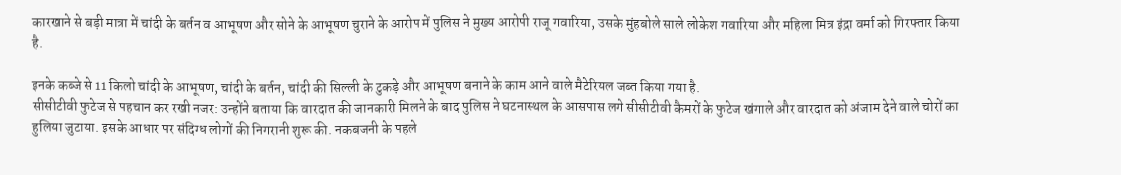कारखाने से बड़ी मात्रा में चांदी के बर्तन व आभूषण और सोने के आभूषण चुराने के आरोप में पुलिस ने मुख्य आरोपी राजू गवारिया, उसके मुंहबोले साले लोकेश गवारिया और महिला मित्र इंद्रा वर्मा को गिरफ्तार किया है.

इनके कब्जे से 11 किलो चांदी के आभूषण, चांदी के बर्तन, चांदी की सिल्ली के टुकड़े और आभूषण बनाने के काम आने वाले मैटेरियल जब्त किया गया है.
सीसीटीवी फुटेज से पहचान कर रखी नजर: उन्होंने बताया कि वारदात की जानकारी मिलने के बाद पुलिस ने घटनास्थल के आसपास लगे सीसीटीवी कैमरों के फुटेज खंगाले और वारदात को अंजाम देने वाले चोरों का हुलिया जुटाया. इसके आधार पर संदिग्ध लोगों की निगरानी शुरू की. नकबजनी के पहले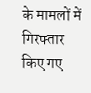के मामलों में गिरफ्तार किए गए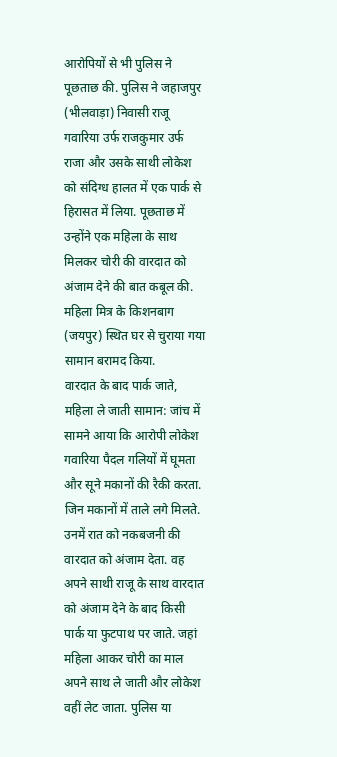आरोपियों से भी पुलिस ने पूछताछ की. पुलिस ने जहाजपुर (भीलवाड़ा) निवासी राजू गवारिया उर्फ राजकुमार उर्फ राजा और उसके साथी लोकेश को संदिग्ध हालत में एक पार्क से हिरासत में लिया. पूछताछ में उन्होंने एक महिला के साथ मिलकर चोरी की वारदात को अंजाम देने की बात कबूल की. महिला मित्र के किशनबाग (जयपुर) स्थित घर से चुराया गया सामान बरामद किया.
वारदात के बाद पार्क जाते, महिला ले जाती सामान: जांच में सामने आया कि आरोपी लोकेश गवारिया पैदल गलियों में घूमता और सूने मकानों की रैकी करता. जिन मकानों में ताले लगे मिलते. उनमें रात को नकबजनी की वारदात को अंजाम देता. वह अपने साथी राजू के साथ वारदात को अंजाम देने के बाद किसी पार्क या फुटपाथ पर जाते. जहां महिला आकर चोरी का माल अपने साथ ले जाती और लोकेश वहीं लेट जाता. पुलिस या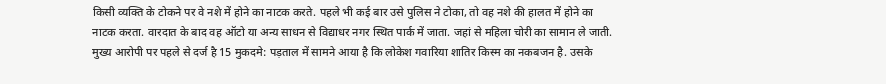किसी व्यक्ति के टोकने पर वे नशे में होने का नाटक करते. पहले भी कई बार उसे पुलिस ने टोका, तो वह नशे की हालत में होने का नाटक करता. वारदात के बाद वह ऑटो या अन्य साधन से विद्याधर नगर स्थित पार्क में जाता. जहां से महिला चोरी का सामान ले जाती.
मुख्य आरोपी पर पहले से दर्ज है 15 मुकदमे: पड़ताल में सामने आया है कि लोकेश गवारिया शातिर किस्म का नकबजन है. उसके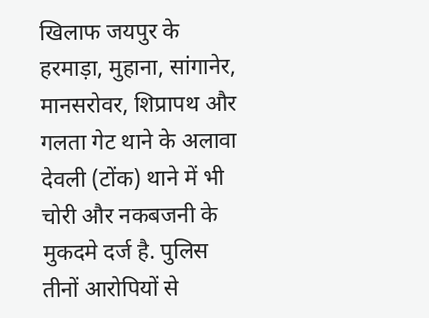खिलाफ जयपुर के हरमाड़ा, मुहाना, सांगानेर, मानसरोवर, शिप्रापथ और गलता गेट थाने के अलावा देवली (टोंक) थाने में भी चोरी और नकबजनी के मुकदमे दर्ज है. पुलिस तीनों आरोपियों से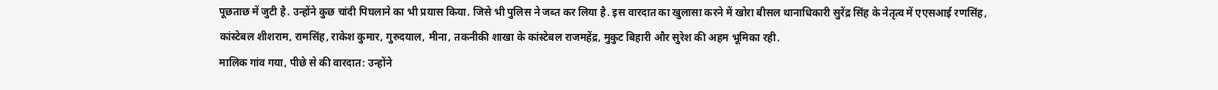पूछताछ में जुटी है. उन्होंने कुछ चांदी पिघलाने का भी प्रयास किया. जिसे भी पुलिस ने जब्त कर लिया है. इस वारदात का खुलासा करने में खोरा बीसल थानाधिकारी सुरेंद्र सिंह के नेतृत्व में एएसआई रणसिंह, कांस्टेबल शीशराम, रामसिंह, राकेश कुमार, गुरुदयाल, मीना, तकनीकी शाखा के कांस्टेबल राजमहेंद्र, मुकुट बिहारी और सुरेश की अहम भूमिका रही.
मालिक गांव गया, पीछे से की वारदात: उन्होंने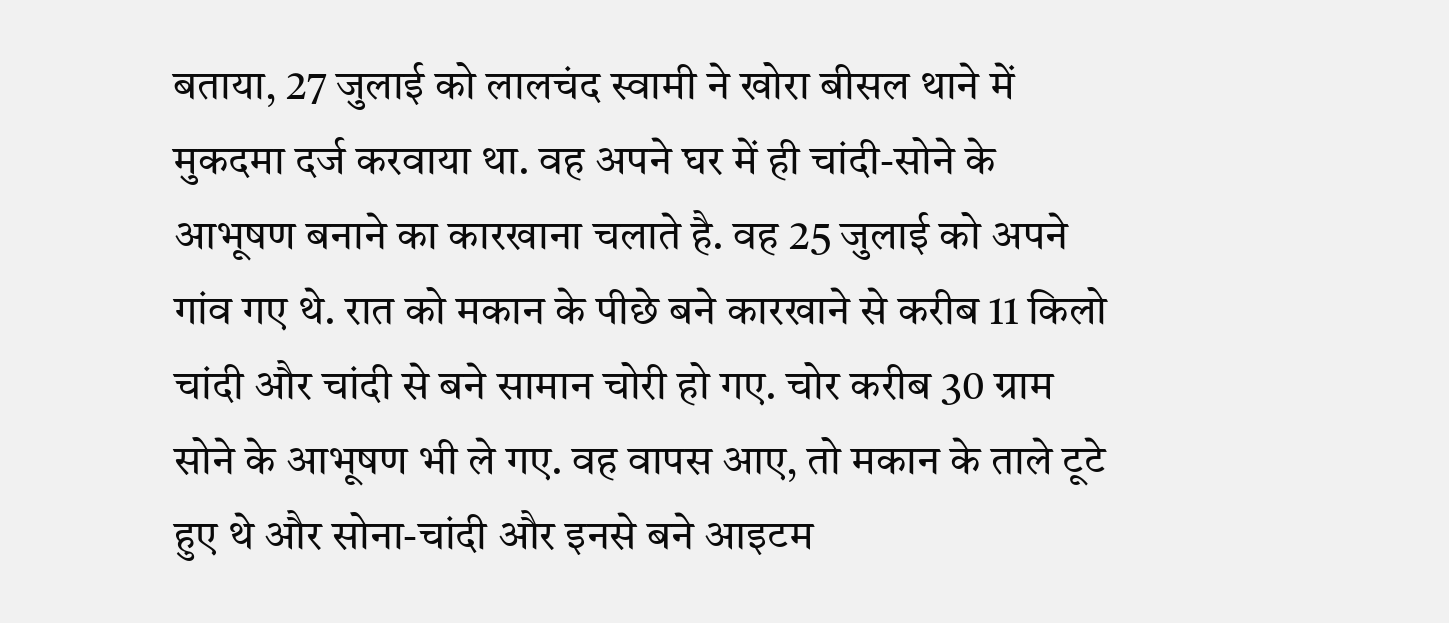बताया, 27 जुलाई को लालचंद स्वामी ने खोरा बीसल थाने में मुकदमा दर्ज करवाया था. वह अपने घर में ही चांदी-सोने के आभूषण बनाने का कारखाना चलाते है. वह 25 जुलाई को अपने गांव गए थे. रात को मकान के पीछे बने कारखाने से करीब 11 किलो चांदी और चांदी से बने सामान चोरी हो गए. चोर करीब 30 ग्राम सोने के आभूषण भी ले गए. वह वापस आए, तो मकान के ताले टूटे हुए थे और सोना-चांदी और इनसे बने आइटम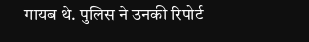गायब थे. पुलिस ने उनकी रिपोर्ट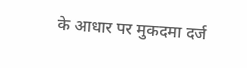के आधार पर मुकदमा दर्ज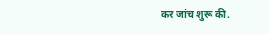कर जांच शुरू की.